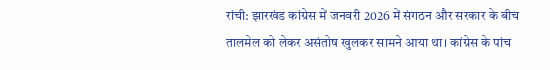रांची: झारखंड कांग्रेस में जनवरी 2026 में संगठन और सरकार के बीच तालमेल को लेकर असंतोष खुलकर सामने आया था। कांग्रेस के पांच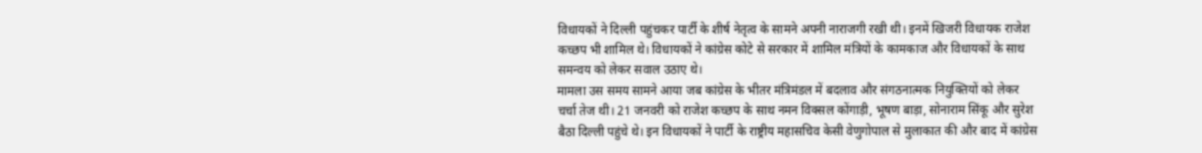विधायकों ने दिल्ली पहुंचकर पार्टी के शीर्ष नेतृत्व के सामने अपनी नाराजगी रखी थी। इनमें खिजरी विधायक राजेश कच्छप भी शामिल थे। विधायकों ने कांग्रेस कोटे से सरकार में शामिल मंत्रियों के कामकाज और विधायकों के साथ समन्वय को लेकर सवाल उठाए थे।
मामला उस समय सामने आया जब कांग्रेस के भीतर मंत्रिमंडल में बदलाव और संगठनात्मक नियुक्तियों को लेकर चर्चा तेज थी। 21 जनवरी को राजेश कच्छप के साथ नमन विक्सल कोंगाड़ी, भूषण बाड़ा, सोनाराम सिंकू और सुरेश बैठा दिल्ली पहुंचे थे। इन विधायकों ने पार्टी के राष्ट्रीय महासचिव केसी वेणुगोपाल से मुलाकात की और बाद में कांग्रेस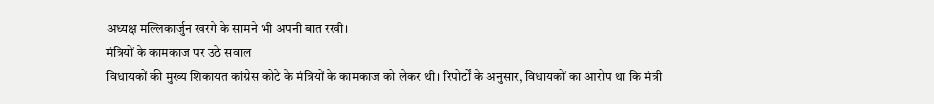अध्यक्ष मल्लिकार्जुन खरगे के सामने भी अपनी बात रखी।
मंत्रियों के कामकाज पर उठे सवाल
विधायकों की मुख्य शिकायत कांग्रेस कोटे के मंत्रियों के कामकाज को लेकर थी। रिपोर्टों के अनुसार, विधायकों का आरोप था कि मंत्री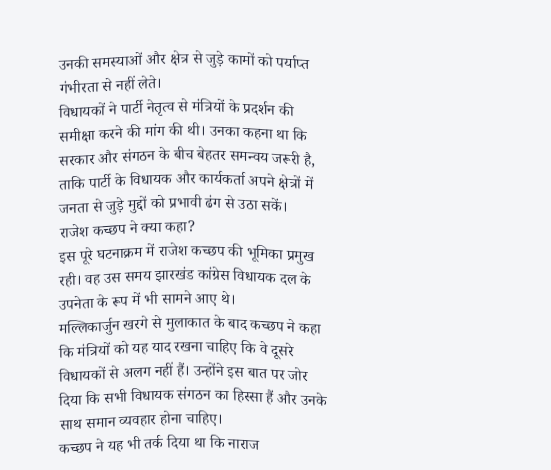उनकी समस्याओं और क्षेत्र से जुड़े कामों को पर्याप्त गंभीरता से नहीं लेते।
विधायकों ने पार्टी नेतृत्व से मंत्रियों के प्रदर्शन की समीक्षा करने की मांग की थी। उनका कहना था कि सरकार और संगठन के बीच बेहतर समन्वय जरूरी है, ताकि पार्टी के विधायक और कार्यकर्ता अपने क्षेत्रों में जनता से जुड़े मुद्दों को प्रभावी ढंग से उठा सकें।
राजेश कच्छप ने क्या कहा?
इस पूरे घटनाक्रम में राजेश कच्छप की भूमिका प्रमुख रही। वह उस समय झारखंड कांग्रेस विधायक दल के उपनेता के रूप में भी सामने आए थे।
मल्लिकार्जुन खरगे से मुलाकात के बाद कच्छप ने कहा कि मंत्रियों को यह याद रखना चाहिए कि वे दूसरे विधायकों से अलग नहीं हैं। उन्होंने इस बात पर जोर दिया कि सभी विधायक संगठन का हिस्सा हैं और उनके साथ समान व्यवहार होना चाहिए।
कच्छप ने यह भी तर्क दिया था कि नाराज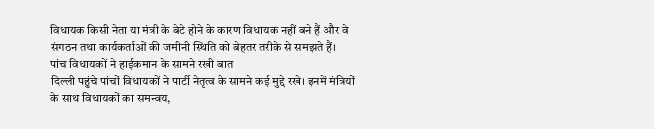विधायक किसी नेता या मंत्री के बेटे होने के कारण विधायक नहीं बने हैं और वे संगठन तथा कार्यकर्ताओं की जमीनी स्थिति को बेहतर तरीके से समझते हैं।
पांच विधायकों ने हाईकमान के सामने रखी बात
दिल्ली पहुंचे पांचों विधायकों ने पार्टी नेतृत्व के सामने कई मुद्दे रखे। इनमें मंत्रियों के साथ विधायकों का समन्वय,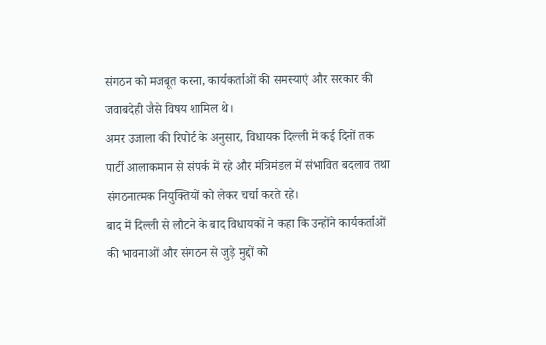संगठन को मजबूत करना, कार्यकर्ताओं की समस्याएं और सरकार की जवाबदेही जैसे विषय शामिल थे।
अमर उजाला की रिपोर्ट के अनुसार, विधायक दिल्ली में कई दिनों तक पार्टी आलाकमान से संपर्क में रहे और मंत्रिमंडल में संभावित बदलाव तथा संगठनात्मक नियुक्तियों को लेकर चर्चा करते रहे।
बाद में दिल्ली से लौटने के बाद विधायकों ने कहा कि उन्होंने कार्यकर्ताओं की भावनाओं और संगठन से जुड़े मुद्दों को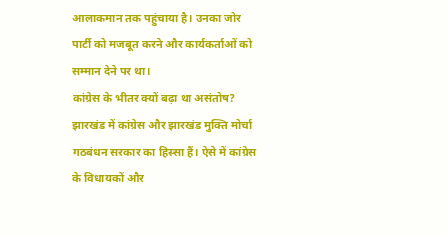आलाकमान तक पहुंचाया है। उनका जोर पार्टी को मजबूत करने और कार्यकर्ताओं को सम्मान देने पर था।
कांग्रेस के भीतर क्यों बढ़ा था असंतोष?
झारखंड में कांग्रेस और झारखंड मुक्ति मोर्चा गठबंधन सरकार का हिस्सा हैं। ऐसे में कांग्रेस के विधायकों और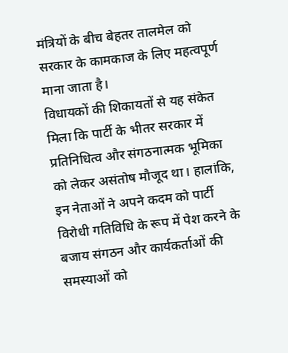मंत्रियों के बीच बेहतर तालमेल को सरकार के कामकाज के लिए महत्वपूर्ण माना जाता है।
विधायकों की शिकायतों से यह संकेत मिला कि पार्टी के भीतर सरकार में प्रतिनिधित्व और संगठनात्मक भूमिका को लेकर असंतोष मौजूद था। हालांकि, इन नेताओं ने अपने कदम को पार्टी विरोधी गतिविधि के रूप में पेश करने के बजाय संगठन और कार्यकर्ताओं की समस्याओं को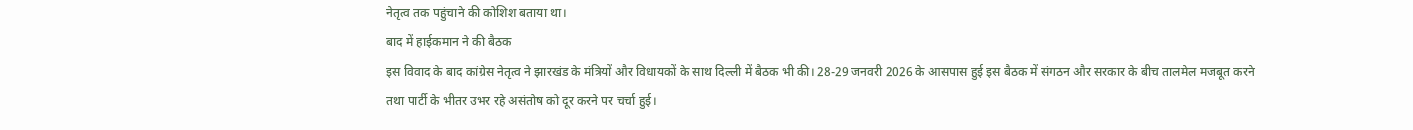नेतृत्व तक पहुंचाने की कोशिश बताया था।
बाद में हाईकमान ने की बैठक
इस विवाद के बाद कांग्रेस नेतृत्व ने झारखंड के मंत्रियों और विधायकों के साथ दिल्ली में बैठक भी की। 28-29 जनवरी 2026 के आसपास हुई इस बैठक में संगठन और सरकार के बीच तालमेल मजबूत करने तथा पार्टी के भीतर उभर रहे असंतोष को दूर करने पर चर्चा हुई।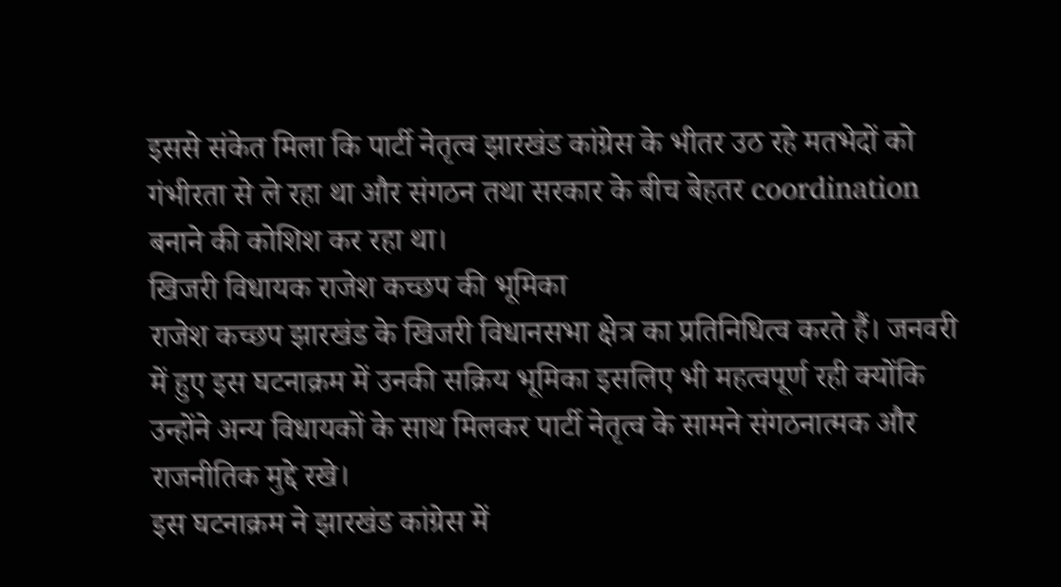इससे संकेत मिला कि पार्टी नेतृत्व झारखंड कांग्रेस के भीतर उठ रहे मतभेदों को गंभीरता से ले रहा था और संगठन तथा सरकार के बीच बेहतर coordination बनाने की कोशिश कर रहा था।
खिजरी विधायक राजेश कच्छप की भूमिका
राजेश कच्छप झारखंड के खिजरी विधानसभा क्षेत्र का प्रतिनिधित्व करते हैं। जनवरी में हुए इस घटनाक्रम में उनकी सक्रिय भूमिका इसलिए भी महत्वपूर्ण रही क्योंकि उन्होंने अन्य विधायकों के साथ मिलकर पार्टी नेतृत्व के सामने संगठनात्मक और राजनीतिक मुद्दे रखे।
इस घटनाक्रम ने झारखंड कांग्रेस में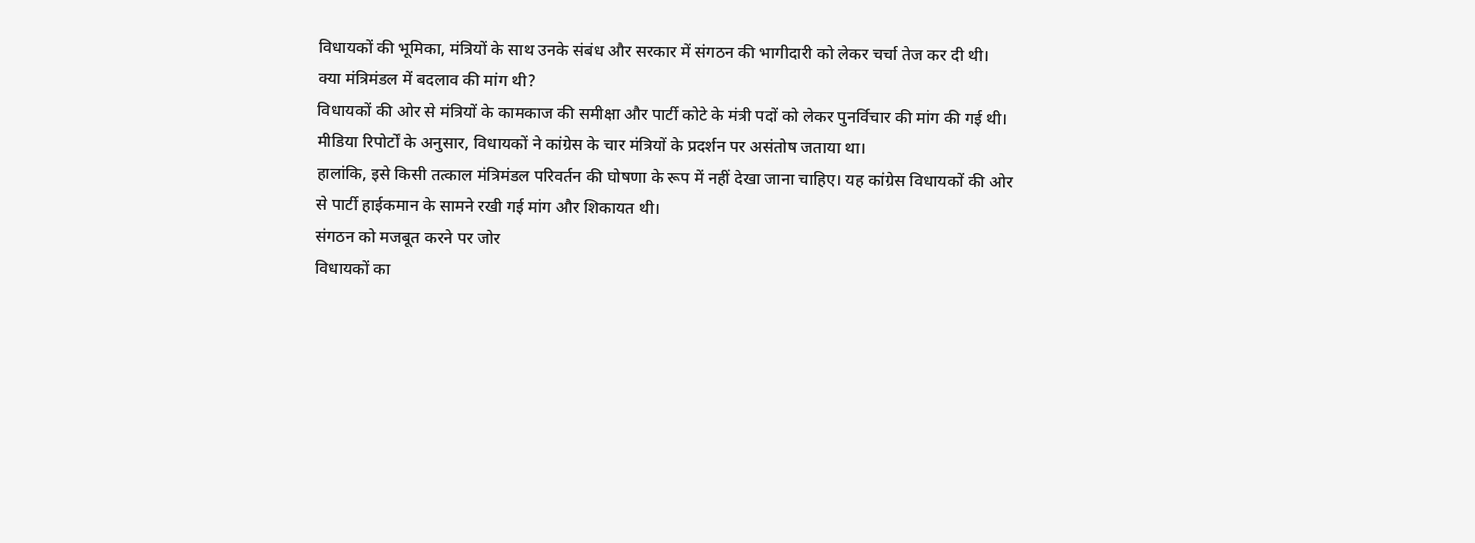विधायकों की भूमिका, मंत्रियों के साथ उनके संबंध और सरकार में संगठन की भागीदारी को लेकर चर्चा तेज कर दी थी।
क्या मंत्रिमंडल में बदलाव की मांग थी?
विधायकों की ओर से मंत्रियों के कामकाज की समीक्षा और पार्टी कोटे के मंत्री पदों को लेकर पुनर्विचार की मांग की गई थी। मीडिया रिपोर्टों के अनुसार, विधायकों ने कांग्रेस के चार मंत्रियों के प्रदर्शन पर असंतोष जताया था।
हालांकि, इसे किसी तत्काल मंत्रिमंडल परिवर्तन की घोषणा के रूप में नहीं देखा जाना चाहिए। यह कांग्रेस विधायकों की ओर से पार्टी हाईकमान के सामने रखी गई मांग और शिकायत थी।
संगठन को मजबूत करने पर जोर
विधायकों का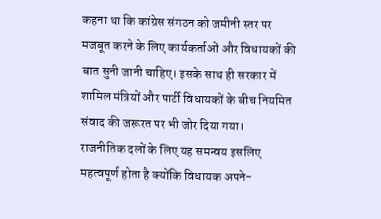कहना था कि कांग्रेस संगठन को जमीनी स्तर पर मजबूत करने के लिए कार्यकर्ताओं और विधायकों की बात सुनी जानी चाहिए। इसके साथ ही सरकार में शामिल मंत्रियों और पार्टी विधायकों के बीच नियमित संवाद की जरूरत पर भी जोर दिया गया।
राजनीतिक दलों के लिए यह समन्वय इसलिए महत्वपूर्ण होता है क्योंकि विधायक अपने-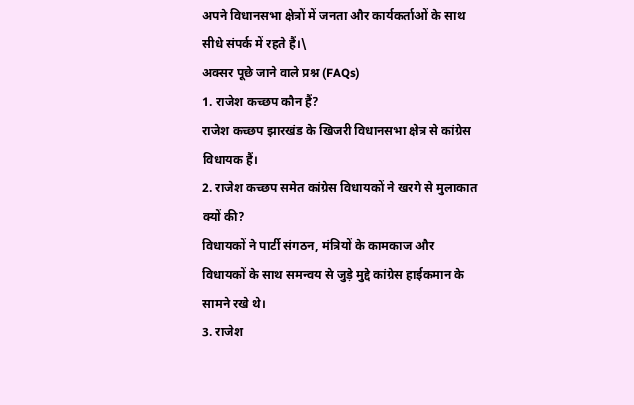अपने विधानसभा क्षेत्रों में जनता और कार्यकर्ताओं के साथ सीधे संपर्क में रहते हैं।\
अक्सर पूछे जाने वाले प्रश्न (FAQs)
1. राजेश कच्छप कौन हैं?
राजेश कच्छप झारखंड के खिजरी विधानसभा क्षेत्र से कांग्रेस विधायक हैं।
2. राजेश कच्छप समेत कांग्रेस विधायकों ने खरगे से मुलाकात क्यों की?
विधायकों ने पार्टी संगठन, मंत्रियों के कामकाज और विधायकों के साथ समन्वय से जुड़े मुद्दे कांग्रेस हाईकमान के सामने रखे थे।
3. राजेश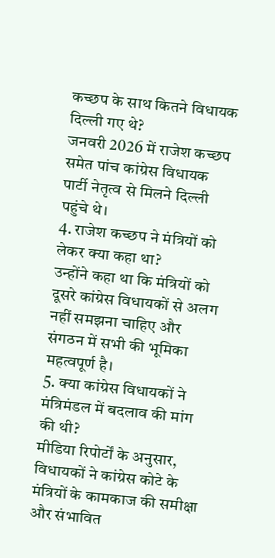कच्छप के साथ कितने विधायक दिल्ली गए थे?
जनवरी 2026 में राजेश कच्छप समेत पांच कांग्रेस विधायक पार्टी नेतृत्व से मिलने दिल्ली पहुंचे थे।
4. राजेश कच्छप ने मंत्रियों को लेकर क्या कहा था?
उन्होंने कहा था कि मंत्रियों को दूसरे कांग्रेस विधायकों से अलग नहीं समझना चाहिए और संगठन में सभी की भूमिका महत्वपूर्ण है।
5. क्या कांग्रेस विधायकों ने मंत्रिमंडल में बदलाव की मांग की थी?
मीडिया रिपोर्टों के अनुसार, विधायकों ने कांग्रेस कोटे के मंत्रियों के कामकाज की समीक्षा और संभावित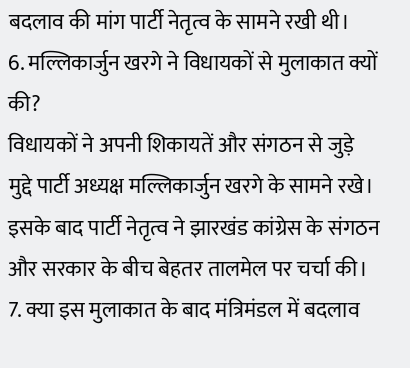बदलाव की मांग पार्टी नेतृत्व के सामने रखी थी।
6. मल्लिकार्जुन खरगे ने विधायकों से मुलाकात क्यों की?
विधायकों ने अपनी शिकायतें और संगठन से जुड़े मुद्दे पार्टी अध्यक्ष मल्लिकार्जुन खरगे के सामने रखे। इसके बाद पार्टी नेतृत्व ने झारखंड कांग्रेस के संगठन और सरकार के बीच बेहतर तालमेल पर चर्चा की।
7. क्या इस मुलाकात के बाद मंत्रिमंडल में बदलाव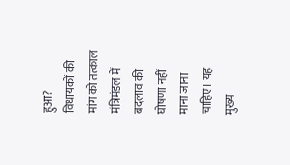हुआ?
विधायकों की मांग को तत्काल मंत्रिमंडल में बदलाव की घोषणा नहीं माना जाना चाहिए। यह मुख्य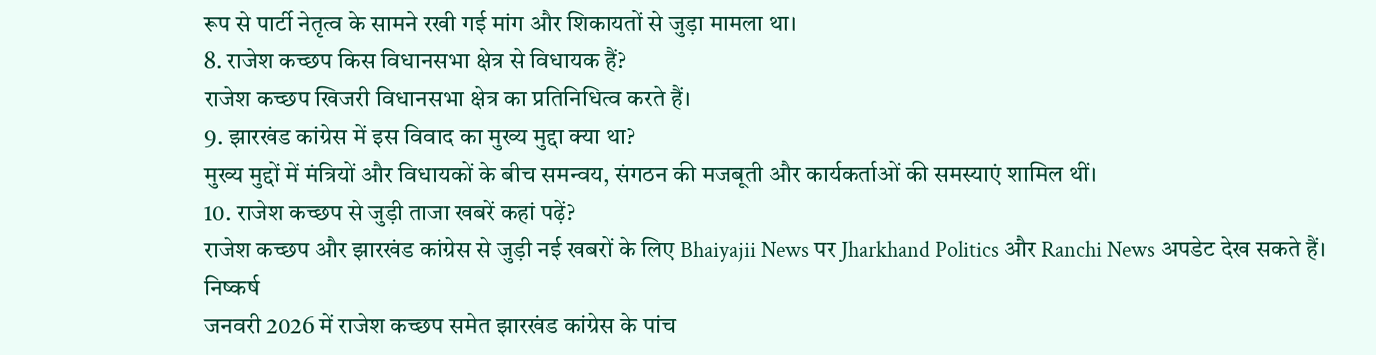रूप से पार्टी नेतृत्व के सामने रखी गई मांग और शिकायतों से जुड़ा मामला था।
8. राजेश कच्छप किस विधानसभा क्षेत्र से विधायक हैं?
राजेश कच्छप खिजरी विधानसभा क्षेत्र का प्रतिनिधित्व करते हैं।
9. झारखंड कांग्रेस में इस विवाद का मुख्य मुद्दा क्या था?
मुख्य मुद्दों में मंत्रियों और विधायकों के बीच समन्वय, संगठन की मजबूती और कार्यकर्ताओं की समस्याएं शामिल थीं।
10. राजेश कच्छप से जुड़ी ताजा खबरें कहां पढ़ें?
राजेश कच्छप और झारखंड कांग्रेस से जुड़ी नई खबरों के लिए Bhaiyajii News पर Jharkhand Politics और Ranchi News अपडेट देख सकते हैं।
निष्कर्ष
जनवरी 2026 में राजेश कच्छप समेत झारखंड कांग्रेस के पांच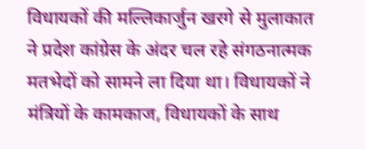विधायकों की मल्लिकार्जुन खरगे से मुलाकात ने प्रदेश कांग्रेस के अंदर चल रहे संगठनात्मक मतभेदों को सामने ला दिया था। विधायकों ने मंत्रियों के कामकाज, विधायकों के साथ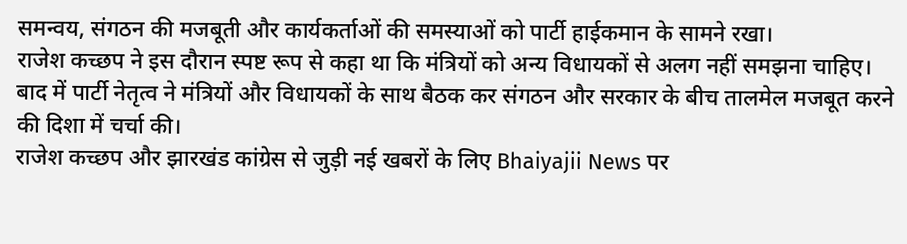समन्वय, संगठन की मजबूती और कार्यकर्ताओं की समस्याओं को पार्टी हाईकमान के सामने रखा।
राजेश कच्छप ने इस दौरान स्पष्ट रूप से कहा था कि मंत्रियों को अन्य विधायकों से अलग नहीं समझना चाहिए। बाद में पार्टी नेतृत्व ने मंत्रियों और विधायकों के साथ बैठक कर संगठन और सरकार के बीच तालमेल मजबूत करने की दिशा में चर्चा की।
राजेश कच्छप और झारखंड कांग्रेस से जुड़ी नई खबरों के लिए Bhaiyajii News पर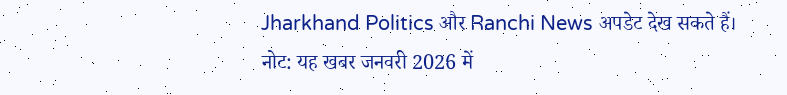Jharkhand Politics और Ranchi News अपडेट देख सकते हैं।
नोट: यह खबर जनवरी 2026 में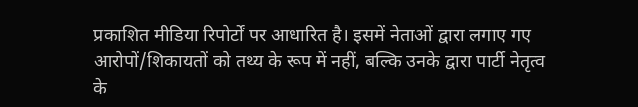प्रकाशित मीडिया रिपोर्टों पर आधारित है। इसमें नेताओं द्वारा लगाए गए आरोपों/शिकायतों को तथ्य के रूप में नहीं, बल्कि उनके द्वारा पार्टी नेतृत्व के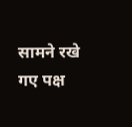सामने रखे गए पक्ष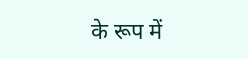के रूप में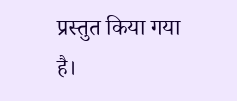प्रस्तुत किया गया है।